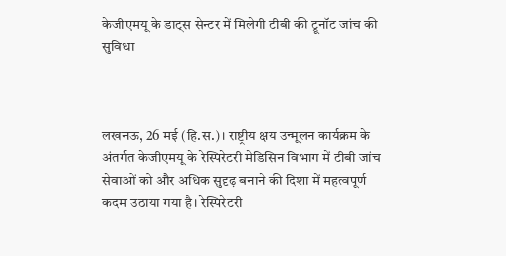केजीएमयू के डाट्स सेन्टर में मिलेगी टीबी की ट्रूनॉट जांच की सुविधा



लखनऊ, 26 मई (हि.स.)। राष्ट्रीय क्षय उन्मूलन कार्यक्रम के अंतर्गत केजीएमयू के रेस्पिरेटरी मेडिसिन विभाग में टीबी जांच सेवाओं को और अधिक सुदृढ़ बनाने की दिशा में महत्वपूर्ण कदम उठाया गया है। रेस्पिरेटरी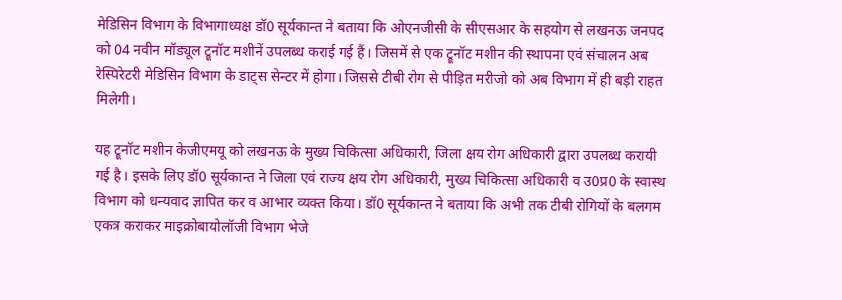मेडिसिन विभाग के विभागाध्यक्ष डॉ0 सूर्यकान्त ने बताया कि ओएनजीसी के सीएसआर के सहयोग से लखनऊ जनपद को 04 नवीन मॉड्यूल ट्रूनॉट मशीनें उपलब्ध कराई गई हैं। जिसमें से एक ट्रूनॉट मशीन की स्थापना एवं संचालन अब रेस्पिरेटरी मेडिसिन विभाग के डाट्स सेन्टर में होगा। जिससे टीबी रोग से पीड़ित मरीजो को अब विभाग में ही बड़ी राहत मिलेगी।

यह ट्रूनॉट मशीन केजीएमयू को लखनऊ के मुख्य चिकित्सा अधिकारी, जिला क्षय रोग अधिकारी द्वारा उपलब्ध करायी गई है। इसके लिए डॉ0 सूर्यकान्त ने जिला एवं राज्य क्षय रोग अधिकारी, मुख्य चिकित्सा अधिकारी व उ0प्र0 के स्वास्थ विभाग को धन्यवाद ज्ञापित कर व आभार व्यक्त किया। डॉ0 सूर्यकान्त ने बताया कि अभी तक टीबी रोगियों के बलगम एकत्र कराकर माइक्रोबायोलॉजी विभाग भेजे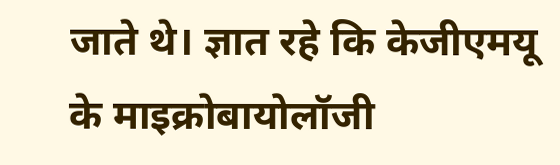जाते थे। ज्ञात रहे कि केजीएमयू के माइक्रोबायोलॉजी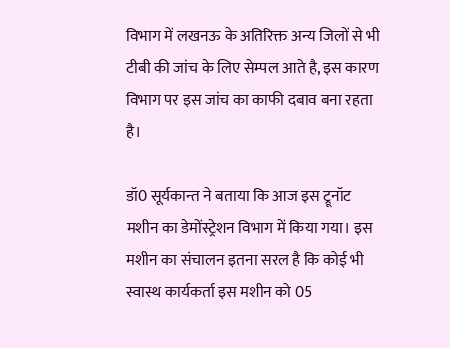विभाग में लखनऊ के अतिरिक्त अन्य जिलों से भी टीबी की जांच के लिए सेम्पल आते है, इस कारण विभाग पर इस जांच का काफी दबाव बना रहता है।

डॉ0 सूर्यकान्त ने बताया कि आज इस ट्रूनॉट मशीन का डेमोंस्ट्रेशन विभाग में किया गया। इस मशीन का संचालन इतना सरल है कि कोई भी स्वास्थ कार्यकर्ता इस मशीन को 05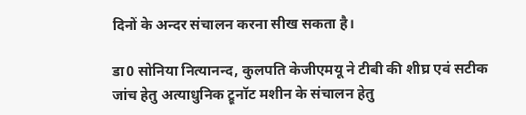दिनों के अन्दर संचालन करना सीख सकता है।

डा0 सोनिया नित्यानन्द, कुलपति केजीएमयू ने टीबी की शीघ्र एवं सटीक जांच हेतु अत्याधुनिक ट्रूनॉट मशीन के संचालन हेतु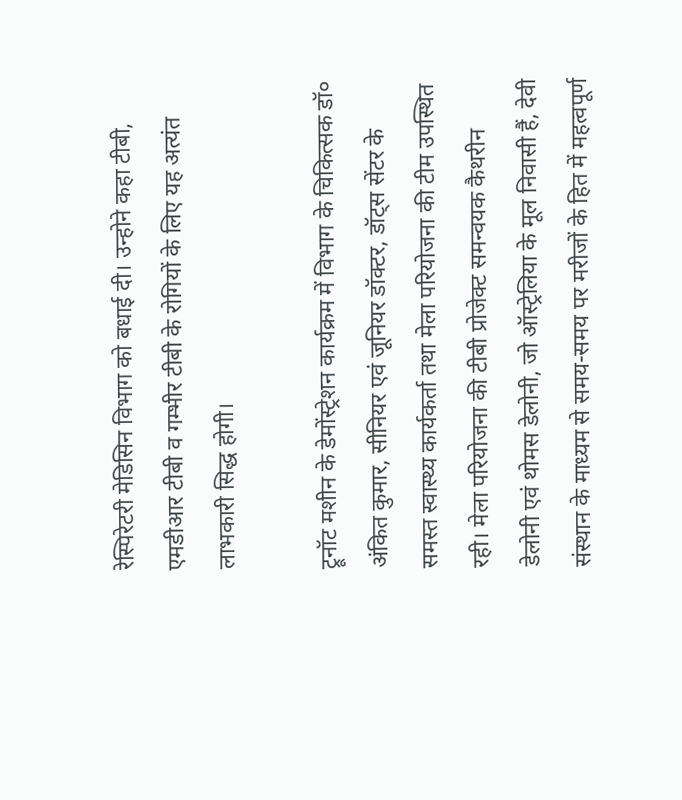रेस्पिरेटरी मेडिसिन विभाग को बधाई दी। उन्होने कहा टीबी, एमडीआर टीबी व गम्भीर टीबी के रोगियों के लिए यह अत्यंत लाभकारी सिद्ध होगी।

ट्रूनॉट मशीन के डेमोंस्ट्रेशन कार्यक्रम में विभाग के चिकित्सक डॉ० अंकित कुमार, सीनियर एवं जूनियर डॉक्टर, डॉट्स सेंटर के समस्त स्वास्थ्य कार्यकर्ता तथा मेला परियोजना की टीम उपस्थित रही। मेला परियोजना की टीबी प्रोजेक्ट समन्वयक कैथरीन डेलोनी एवं थोमस डेलोनी, जो ऑस्ट्रेलिया के मूल निवासी हैं, देवी संस्थान के माध्यम से समय-समय पर मरीजों के हित में महत्वपूर्ण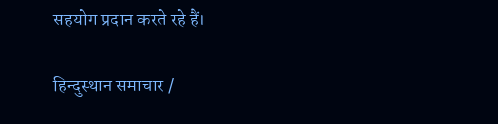सहयोग प्रदान करते रहे हैं।

हिन्दुस्थान समाचार /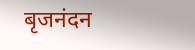बृजनंदन